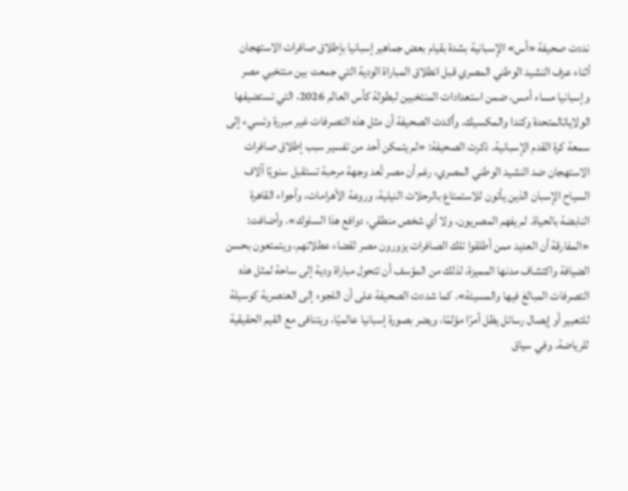نددت صحيفة «أس» الإسبانية بشدة بقيام بعض جماهير إسبانيا بإطلاق صافرات الاستهجان أثناء عزف النشيد الوطني المصري قبل انطلاق المباراة الودية التي جمعت بين منتخبي مصر وإسبانيا مساء أمس، ضمن استعدادات المنتخبين لبطولة كأس العالم 2026، التي تستضيفها الولاياتالمتحدة وكندا والمكسيك. وأكدت الصحيفة أن مثل هذه التصرفات غير مبررة وتسيء إلى سمعة كرة القدم الإسبانية. ذكرت الصحيفة: «لم يتمكن أحد من تفسير سبب إطلاق صافرات الاستهجان ضد النشيد الوطني المصري، رغم أن مصر تُعد وجهة مرحبة تستقبل سنويًا آلاف السياح الإسبان الذين يأتون للاستمتاع بالرحلات النيلية، وروعة الأهرامات، وأجواء القاهرة النابضة بالحياة. لم يفهم المصريون، ولا أي شخص منطقي، دوافع هذا السلوك». وأضافت: «المفارقة أن العديد ممن أطلقوا تلك الصافرات يزورون مصر لقضاء عطلاتهم، ويتمتعون بحسن الضيافة واكتشاف مدنها المميزة، لذلك من المؤسف أن تتحول مباراة ودية إلى ساحة لمثل هذه التصرفات المبالغ فيها والمسيئة». كما شددت الصحيفة على أن اللجوء إلى العنصرية كوسيلة للتعبير أو إيصال رسائل يظل أمرًا مؤلمًا، ويضر بصورة إسبانيا عالميًا، ويتنافى مع القيم الحقيقية للرياضة. وفي سياق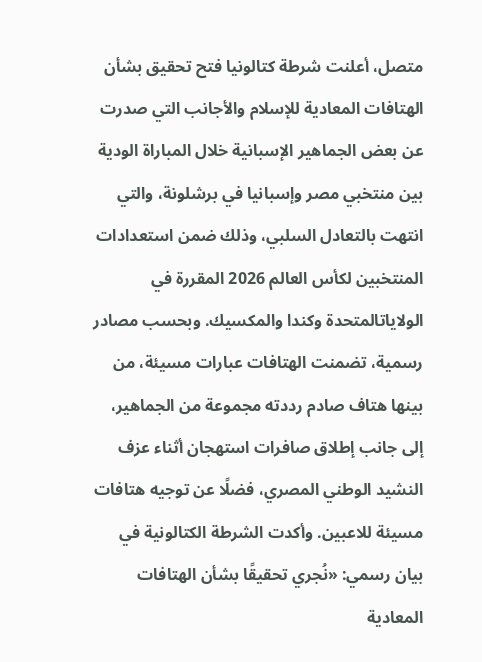متصل، أعلنت شرطة كتالونيا فتح تحقيق بشأن الهتافات المعادية للإسلام والأجانب التي صدرت عن بعض الجماهير الإسبانية خلال المباراة الودية بين منتخبي مصر وإسبانيا في برشلونة، والتي انتهت بالتعادل السلبي، وذلك ضمن استعدادات المنتخبين لكأس العالم 2026 المقررة في الولاياتالمتحدة وكندا والمكسيك. وبحسب مصادر رسمية، تضمنت الهتافات عبارات مسيئة، من بينها هتاف صادم رددته مجموعة من الجماهير، إلى جانب إطلاق صافرات استهجان أثناء عزف النشيد الوطني المصري، فضلًا عن توجيه هتافات مسيئة للاعبين. وأكدت الشرطة الكتالونية في بيان رسمي: «نُجري تحقيقًا بشأن الهتافات المعادية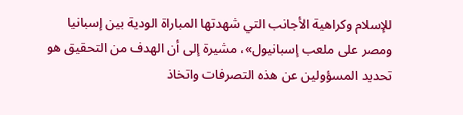للإسلام وكراهية الأجانب التي شهدتها المباراة الودية بين إسبانيا ومصر على ملعب إسبانيول»، مشيرة إلى أن الهدف من التحقيق هو تحديد المسؤولين عن هذه التصرفات واتخاذ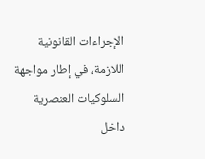الإجراءات القانونية اللازمة، في إطار مواجهة السلوكيات العنصرية داخل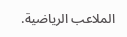الملاعب الرياضية.